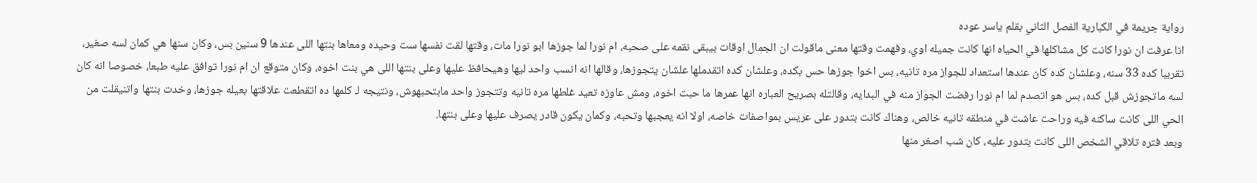رواية جريمة في الكبارية الفصل الثاني بقلم ياسر عوده
انا عرفت ان نورا كانت كل مشاكلها في الحياه انها كانت جميله اوي، وفهمت وقتها معنى ماقولت ان الجمال اوقات بيبقى نقمه على صحبه، ام نورا لما جوزها ابو نورا مات، وقتها لقت نفسها ست وحيده ومعاها بنتها اللى عندها 9 سنين بس، وكان سنها هي كمان لسه صغير، تقريبا كده 33 سنه، وعلشان كده كان عندها استعداد للجواز مره تانيه، بس اخوا جوزها حس بكده، وعلشان كده اتقدملها علشان يتجوزها، وقالها انه انسب واحد ليها وهيحافظ عليها وعلى بنتها اللى هي بنت اخوه، وكان متوقع ان ام نورا توافق عليه طبعا، خصوصا انه كان لسه ماتجوزش قبل كده، بس هو اتصدم لما ام نورا رفضت الجواز منه في البدايه، وقالتله بصريح العباره انها عمرها ما حبت اخوه، ومش عاوزه تعيد غلطها مره تانيه وتتجوز واحد مابتحبهوش، ونتيجه لـ كلمها ده اتقطعت علاقتها بعيله جوزها، وخدت بنتها واتنيقلت من الحي اللى كانت ساكنه فيه وراحت عاشت في منطقه تانيه خالص، وهناك كانت بتدور على عريس بمواصفات خاصه، اولا انه يعجبها وتحبه، وكمان يكون قادر يصرف عليها وعلى بنتها.
وبعد فتره تلاقي الشخص اللى كانت بتدور عليه، كان شب اصغر منها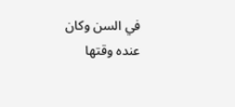في السن وكان عنده وقتها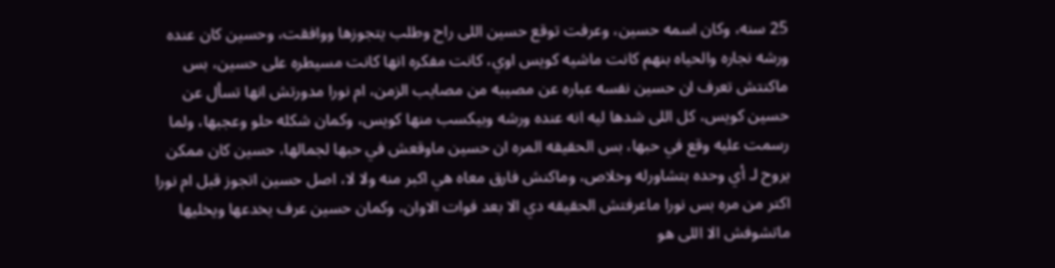25 سنه، وكان اسمه حسين، وعرفت توقع حسين اللى راح وطلب يتجوزها ووافقت، وحسين كان عنده ورشه نجاره والحياه بنهم كانت ماشيه كويس اوي، كانت مفكره انها كانت مسيطره على حسين، بس ماكنتش تعرف ان حسين نفسه عباره عن مصيبه من مصايب الزمن، ام نورا مدورتش انها تسأل عن حسين كويس، كل اللى شدها ليه انه عنده ورشه وبيكسب منها كويس، وكمان شكله حلو وعجبها، ولما رسمت عليه وقع في حبها، بس الحقيقه المره ان حسين ماوقعش في حبها لجمالها، حسين كان ممكن يروح لـ أي وحده بتشاورله وخلاص، وماكنش فارق معاه هي اكبر منه ولا لا، اصل حسين اتجوز قبل ام نورا اكتر من مره بس نورا ماعرفتش الحقيقه دي الا بعد فوات الاوان، وكمان حسين عرف يخدعها ويخليها ماتشوفش الا اللى هو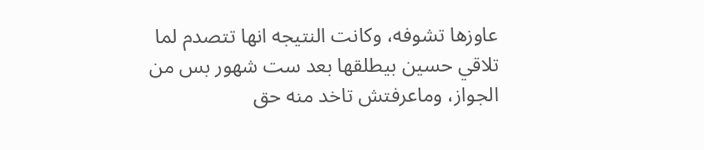عاوزها تشوفه، وكانت النتيجه انها تتصدم لما تلاقي حسين بيطلقها بعد ست شهور بس من الجواز، وماعرفتش تاخد منه حق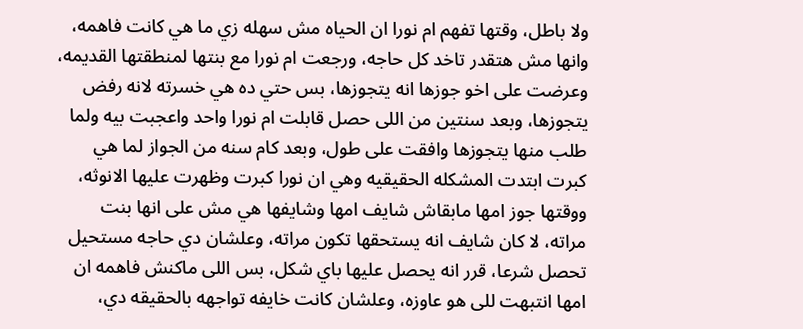ولا باطل، وقتها تفهم ام نورا ان الحياه مش سهله زي ما هي كانت فاهمه، وانها مش هتقدر تاخد كل حاجه، ورجعت ام نورا مع بنتها لمنطقتها القديمه، وعرضت على اخو جوزها انه يتجوزها، بس حتي ده هي خسرته لانه رفض يتجوزها، وبعد سنتين من اللى حصل قابلت ام نورا واحد واعجبت بيه ولما طلب منها يتجوزها وافقت على طول، وبعد كام سنه من الجواز لما هي كبرت ابتدت المشكله الحقيقيه وهي ان نورا كبرت وظهرت عليها الانوثه، ووقتها جوز امها مابقاش شايف امها وشايفها هي مش على انها بنت مراته، لا كان شايف انه يستحقها تكون مراته، وعلشان دي حاجه مستحيل تحصل شرعا، قرر انه يحصل عليها باي شكل، بس اللى ماكنش فاهمه ان امها انتبهت للى هو عاوزه، وعلشان كانت خايفه تواجهه بالحقيقه دي،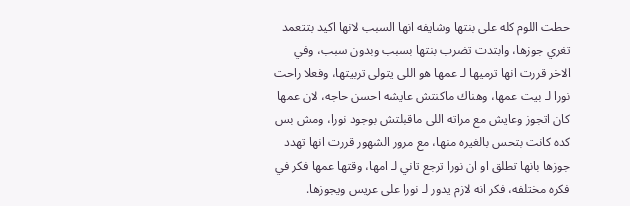حطت اللوم كله على بنتها وشايفه انها السبب لانها اكيد بتتعمد تغري جوزها، وابتدت تضرب بنتها بسبب وبدون سبب، وفي الاخر قررت انها ترميها لـ عمها هو اللى يتولى تربيتها، وفعلا راحت نورا لـ بيت عمها، وهناك ماكنتش عايشه احسن حاجه، لان عمها كان اتجوز وعايش مع مراته اللى ماقبلتش بوجود نورا، ومش بس كده كانت بتحس بالغيره منها، مع مرور الشهور قررت انها تهدد جوزها بانها تطلق او ان نورا ترجع تاني لـ امها، وقتها عمها فكر في فكره مختلفه، فكر انه لازم يدور لـ نورا على عريس ويجوزها.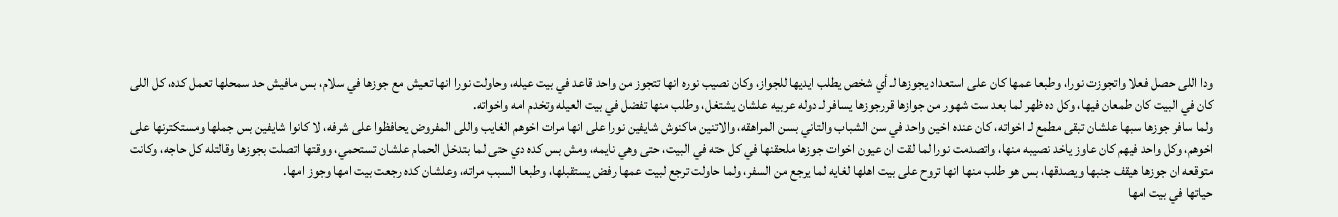ودا اللى حصل فعلا واتجوزت نورا، وطبعا عمها كان على استعداد يجوزها لـ أي شخص يطلب ايديها للجواز، وكان نصيب نوره انها تتجوز من واحد قاعد في بيت عيله، وحاولت نورا انها تعيش مع جوزها في سلام، بس مافيش حد سمحلها تعمل كده، كل اللى كان في البيت كان طمعان فيها، وكل ده ظهر لما بعد ست شهور من جوازها قررجوزها يسافر لـ دوله عربيه علشان يشتغل، وطلب منها تفضل في بيت العيله وتخدم امه واخواته.
ولما سافر جوزها سبها علشان تبقى مطمع لـ اخواته، كان عنده اخين واحد في سن الشباب والتاني بسن المراهقه، والاتنين ماكنوش شايفين نورا على انها مرات اخوهم الغايب واللى المفروض يحافظوا على شرفه، لا كانوا شايفين بس جملها ومستكترنها على اخوهم، وكل واحد فيهم كان عاوز ياخد نصيبه منها، واتصدمت نورا لما لقت ان عيون اخوات جوزها ملحقنها في كل حته في البيت، حتى وهي نايمه، ومش بس كده دي حتى لما بتدخل الحمام علشان تستحمي، ووقتها اتصلت بجوزها وقالتله كل حاجه، وكانت متوقعه ان جوزها هيقف جنبها ويصدقها، بس هو طلب منها انها تروح على بيت اهلها لغايه لما يرجع من السفر، ولما حاولت ترجع لبيت عمها رفض يستقبلها، وطبعا السبب مراته، وعلشان كده رجعت بيت امها وجوز امها.
حياتها في بيت امها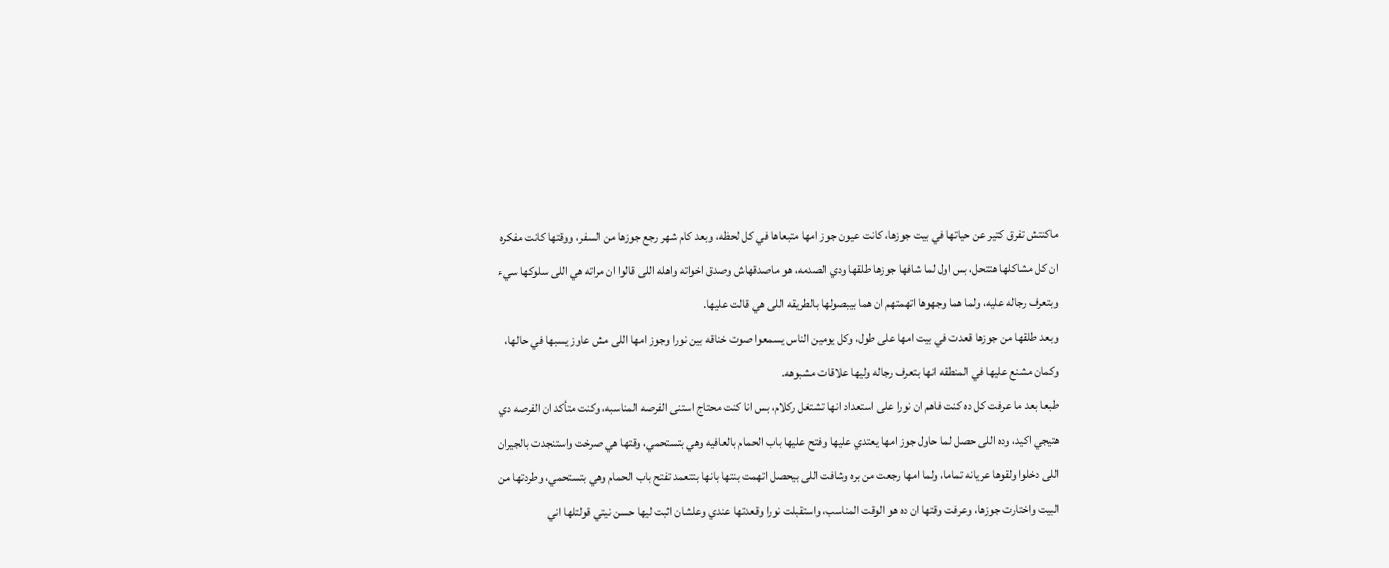ماكنتش تفرق كتير عن حياتها في بيت جوزها، كانت عيون جوز امها متبعاها في كل لحظه، وبعد كام شهر رجع جوزها من السفر، ووقتها كانت مفكره ان كل مشاكلها هتتحل، بس اول لما شافها جوزها طلقها ودي الصدمه، هو ماصدقهاش وصدق اخواته واهله اللى قالوا ان مراته هي اللى سلوكها سيء وبتعرف رجاله عليه، ولما هما وجهوها اتهمتهم ان هما بيبصولها بالطريقه اللى هي قالت عليها.
وبعد طلقها من جوزها قعدت في بيت امها على طول، وكل يومين الناس يسمعوا صوت خناقه بين نورا وجوز امها اللى مش عاوز يسبها في حالها، وكمان مشنع عليها في المنطقه انها بتعرف رجاله وليها علاقات مشبوهه.
طبعا بعد ما عرفت كل ده كنت فاهم ان نورا على استعداد انها تشتغل ركلام، بس انا كنت محتاج استنى الفرصه المناسبه، وكنت متأكد ان الفرصه دي هتيجي اكيد، وده اللى حصل لما حاول جوز امها يعتدي عليها وفتح عليها باب الحمام بالعافيه وهي بتستحمي، وقتها هي صرخت واستنجدت بالجيران اللى دخلوا ولقوها عريانه تماما، ولما امها رجعت من بره وشافت اللى بيحصل اتهمت بنتها بانها بتتعمد تفتح باب الحمام وهي بتستحمي، وطردتها من البيت واختارت جوزها، وعرفت وقتها ان ده هو الوقت المناسب، واستقبلت نورا وقعدتها عندي وعلشان اثبت ليها حسن نيتي قولتلها اني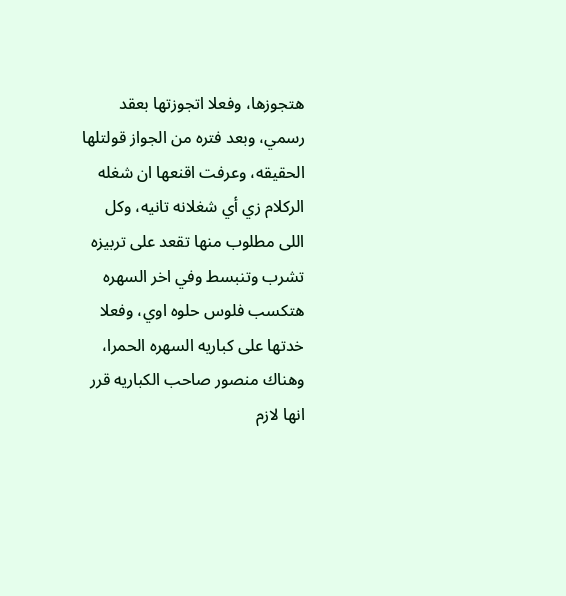هتجوزها، وفعلا اتجوزتها بعقد رسمي، وبعد فتره من الجواز قولتلها الحقيقه، وعرفت اقنعها ان شغله الركلام زي أي شغلانه تانيه، وكل اللى مطلوب منها تقعد على تربيزه تشرب وتنبسط وفي اخر السهره هتكسب فلوس حلوه اوي، وفعلا خدتها على كباريه السهره الحمرا، وهناك منصور صاحب الكباريه قرر انها لازم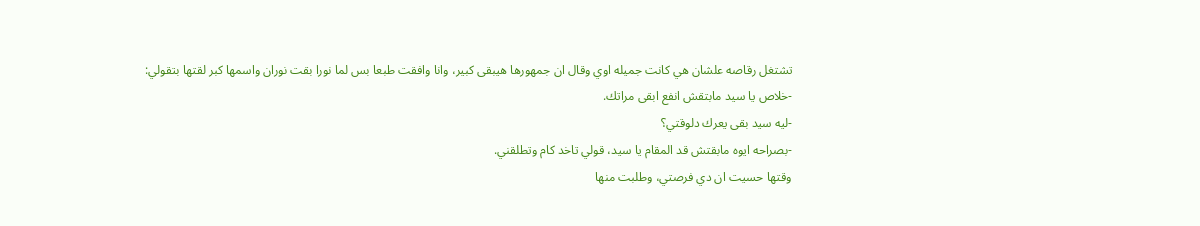تشتغل رقاصه علشان هي كانت جميله اوي وقال ان جمهورها هيبقى كبير، وانا وافقت طبعا بس لما نورا بقت نوران واسمها كبر لقتها بتقولي:
-خلاص يا سيد مابتقش انفع ابقى مراتك.
-ليه سيد بقى يعرك دلوقتي؟
-بصراحه ايوه مابقتش قد المقام يا سيد، قولي تاخد كام وتطلقني.
وقتها حسيت ان دي فرصتي، وطلبت منها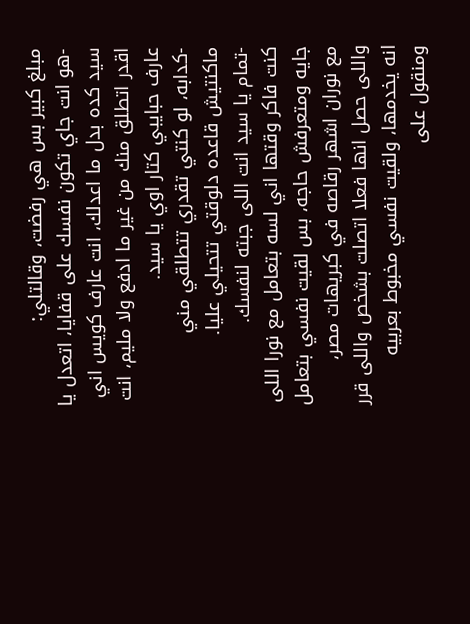مبلغ كبير بس هي رفضت، وقالتلي:
-هو انت جاي تكون نفسك على قفايا، اتعدل يا سيد كده بدل ما اعدلك، انت عارف كويس اني اقدر اتطلق منك من غير ما ادفع ولا مليم، انت عارف حبايبي كتار اوي يا سيد.
-كدابه، لو كنتي تقدري تتطلقي مني ماكنتيش قاعده دلوقتي تتحيلي عليا.
-تمام يا سيد انت اللى جبته لنفسك.
كنت فاكر وقتها اني لسه بتعامل مع نورا اللى جايه ومتعرفش حاجه، بس لقيت نفسي بتعامل مع نوران اشهر رقاصه في كبريهات مصر، واللى حصل انها فعلا اتصلت بشخص واللى قرر انه يخدمها، ولقيت نفسي مخبوط بعربيه ومنقول على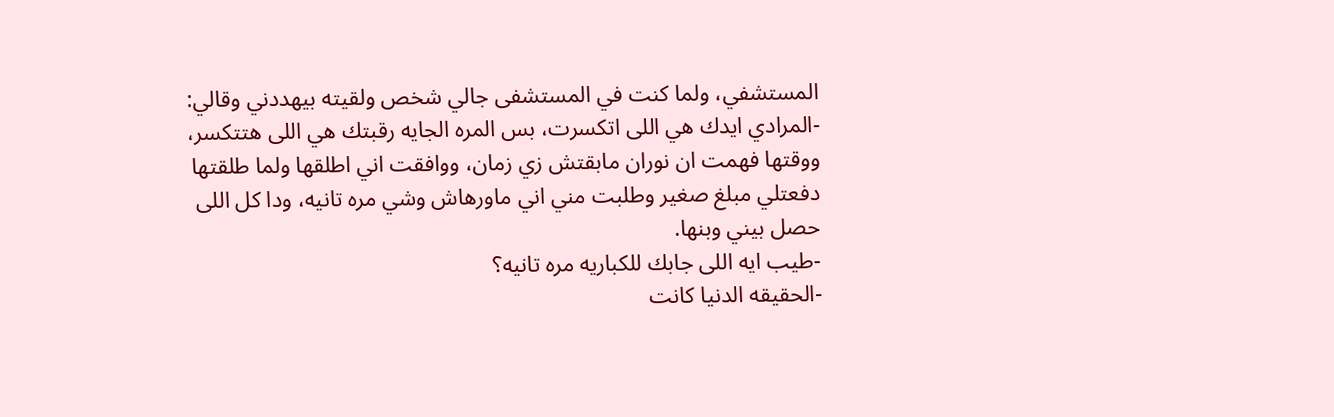المستشفي، ولما كنت في المستشفى جالي شخص ولقيته بيهددني وقالي:
-المرادي ايدك هي اللى اتكسرت، بس المره الجايه رقبتك هي اللى هتتكسر، ووقتها فهمت ان نوران مابقتش زي زمان، ووافقت اني اطلقها ولما طلقتها دفعتلي مبلغ صغير وطلبت مني اني ماورهاش وشي مره تانيه، ودا كل اللى حصل بيني وبنها.
-طيب ايه اللى جابك للكباريه مره تانيه؟
-الحقيقه الدنيا كانت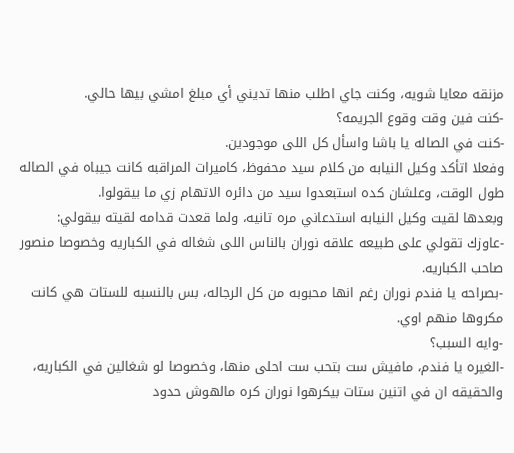مزنقه معايا شويه، وكنت جاي اطلب منها تديني أي مبلغ امشي بيها حالي.
-كنت فين وقت وقوع الجريمه؟
-كنت في الصاله يا باشا واسأل كل اللى موجودين.
وفعلا اتأكد وكيل النيابه من كلام سيد محفوظ، كاميرات المراقبه كانت جيباه في الصاله طول الوقت، وعلشان كده استبعدوا سيد من دائره الاتهام زي ما بيقولوا.
وبعدها لقيت وكيل النيابه استدعاني مره تانيه، ولما قعدت قدامه لقيته بيقولي:
-عاوزك تقولي على طبيعه علاقه نوران بالناس اللى شغاله في الكباريه وخصوصا منصور صاحب الكباريه.
-بصراحه يا فندم نوران رغم انها محبوبه من كل الرجاله، بس بالنسبه للستات هي كانت مكروها منهم اوي.
-وايه السبب؟
-الغيره يا فندم، مافيش ست بتحب ست احلى منها، وخصوصا لو شغالين في الكباريه، والحقيقه ان في اتنين ستات بيكرهوا نوران كره مالهوش حدود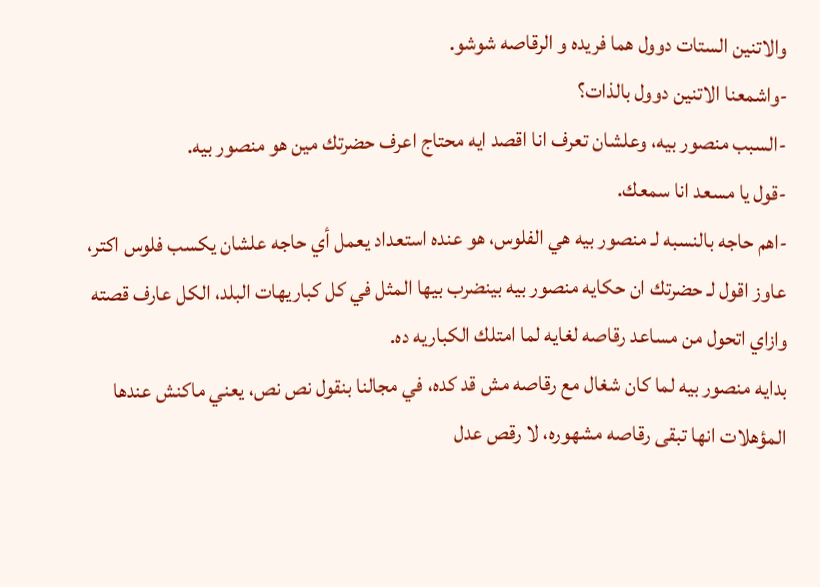والاتنين الستات دوول هما فريده و الرقاصه شوشو.
-واشمعنا الاتنين دوول بالذات؟
-السبب منصور بيه، وعلشان تعرف انا اقصد ايه محتاج اعرف حضرتك مين هو منصور بيه.
-قول يا مسعد انا سمعك.
-اهم حاجه بالنسبه لـ منصور بيه هي الفلوس، هو عنده استعداد يعمل أي حاجه علشان يكسب فلوس اكتر، عاوز اقول لـ حضرتك ان حكايه منصور بيه بينضرب بيها المثل في كل كباريهات البلد، الكل عارف قصته وازاي اتحول من مساعد رقاصه لغايه لما امتلك الكباريه ده.
بدايه منصور بيه لما كان شغال مع رقاصه مش قد كده، في مجالنا بنقول نص نص، يعني ماكنش عندها المؤهلات انها تبقى رقاصه مشهوره، لا رقص عدل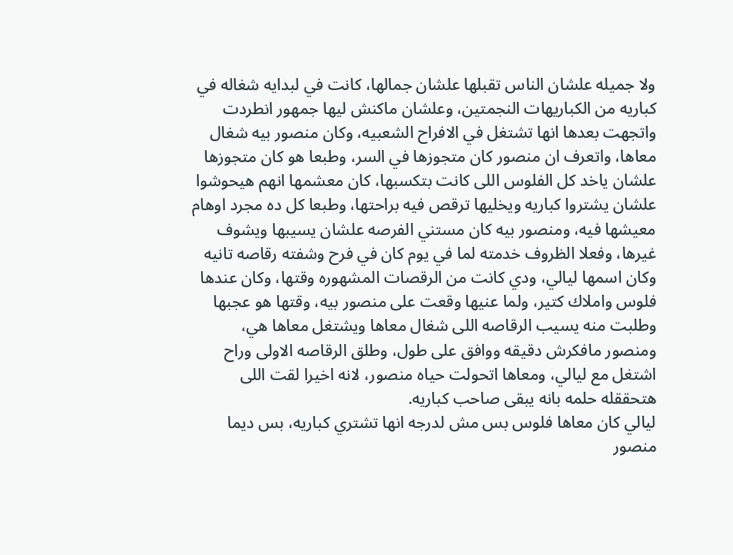ولا جميله علشان الناس تقبلها علشان جمالها، كانت في لبدايه شغاله في كباريه من الكباريهات النجمتين، وعلشان ماكنش ليها جمهور انطردت واتجهت بعدها انها تشتغل في الافراح الشعبيه، وكان منصور بيه شغال معاها، واتعرف ان منصور كان متجوزها في السر، وطبعا هو كان متجوزها علشان ياخد كل الفلوس اللى كانت بتكسبها، كان معشمها انهم هيحوشوا علشان يشتروا كباريه ويخليها ترقص فيه براحتها، وطبعا كل ده مجرد اوهام معيشها فيه، ومنصور بيه كان مستني الفرصه علشان يسيبها ويشوف غيرها، وفعلا الظروف خدمته لما في يوم كان في فرح وشفته رقاصه تانيه وكان اسمها ليالي، ودي كانت من الرقصات المشهوره وقتها، وكان عندها فلوس واملاك كتير، ولما عنيها وقعت على منصور بيه، وقتها هو عجبها وطلبت منه يسيب الرقاصه اللى شغال معاها ويشتغل معاها هي، ومنصور مافكرش دقيقه ووافق على طول، وطلق الرقاصه الاولى وراح اشتغل مع ليالي، ومعاها اتحولت حياه منصور، لانه اخيرا لقت اللى هتحققله حلمه بانه يبقى صاحب كباريه.
ليالي كان معاها فلوس بس مش لدرجه انها تشتري كباريه، بس ديما منصور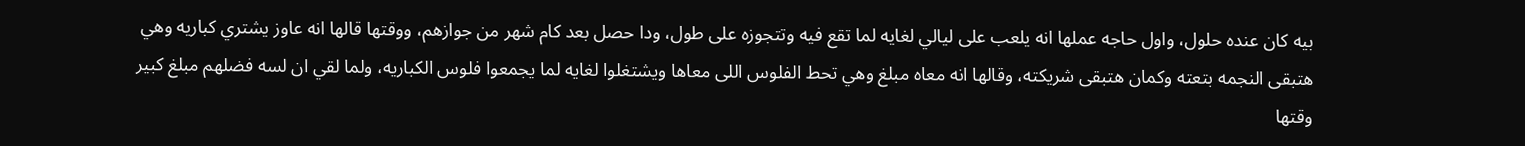بيه كان عنده حلول، واول حاجه عملها انه يلعب على ليالي لغايه لما تقع فيه وتتجوزه على طول، ودا حصل بعد كام شهر من جوازهم، ووقتها قالها انه عاوز يشتري كباريه وهي هتبقى النجمه بتعته وكمان هتبقى شريكته، وقالها انه معاه مبلغ وهي تحط الفلوس اللى معاها ويشتغلوا لغايه لما يجمعوا فلوس الكباريه، ولما لقي ان لسه فضلهم مبلغ كبير وقتها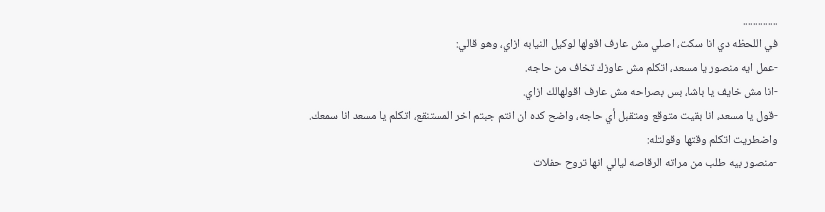..............
في اللحظه دي انا سكت، اصلي مش عارف اقولها لوكيل النيابه ازاي، وهو قالي:
-عمل ايه منصور يا مسعد، اتكلم مش عاوزك تخاف من حاجه.
-انا مش خايف يا باشا، بس بصراحه مش عارف اقولهالك ازاي.
-قول يا مسعد، انا بقيت متوقع ومتقبل أي حاجه، واضح كده ان انتم جبتم اخر المستنقع، اتكلم يا مسعد انا سمعك.
واضطريت اتكلم وقتها وقولتله:
-منصور بيه طلب من مراته الرقاصه ليالي انها تروح حفلات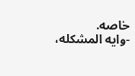خاصه.
-وايه المشكله،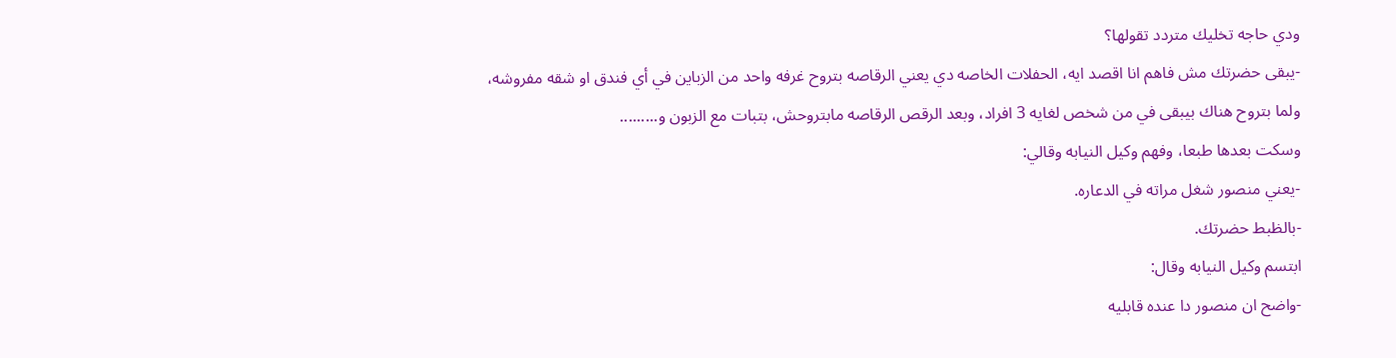ودي حاجه تخليك متردد تقولها؟
-يبقى حضرتك مش فاهم انا اقصد ايه، الحفلات الخاصه دي يعني الرقاصه بتروح غرفه واحد من الزباين في أي فندق او شقه مفروشه، ولما بتروح هناك بيبقى في من شخص لغايه 3 افراد، وبعد الرقص الرقاصه مابتروحش، بتبات مع الزبون و.........
وسكت بعدها طبعا، وفهم وكيل النيابه وقالي:
-يعني منصور شغل مراته في الدعاره.
-بالظبط حضرتك.
ابتسم وكيل النيابه وقال:
-واضح ان منصور دا عنده قابليه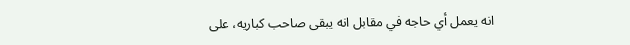انه يعمل أي حاجه في مقابل انه يبقى صاحب كباريه، على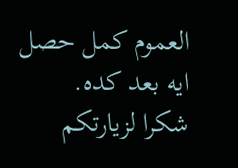العموم كمل حصل ايه بعد كده.
شكرا لزيارتكم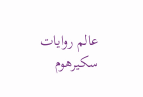عالم روايات سكيرهوم